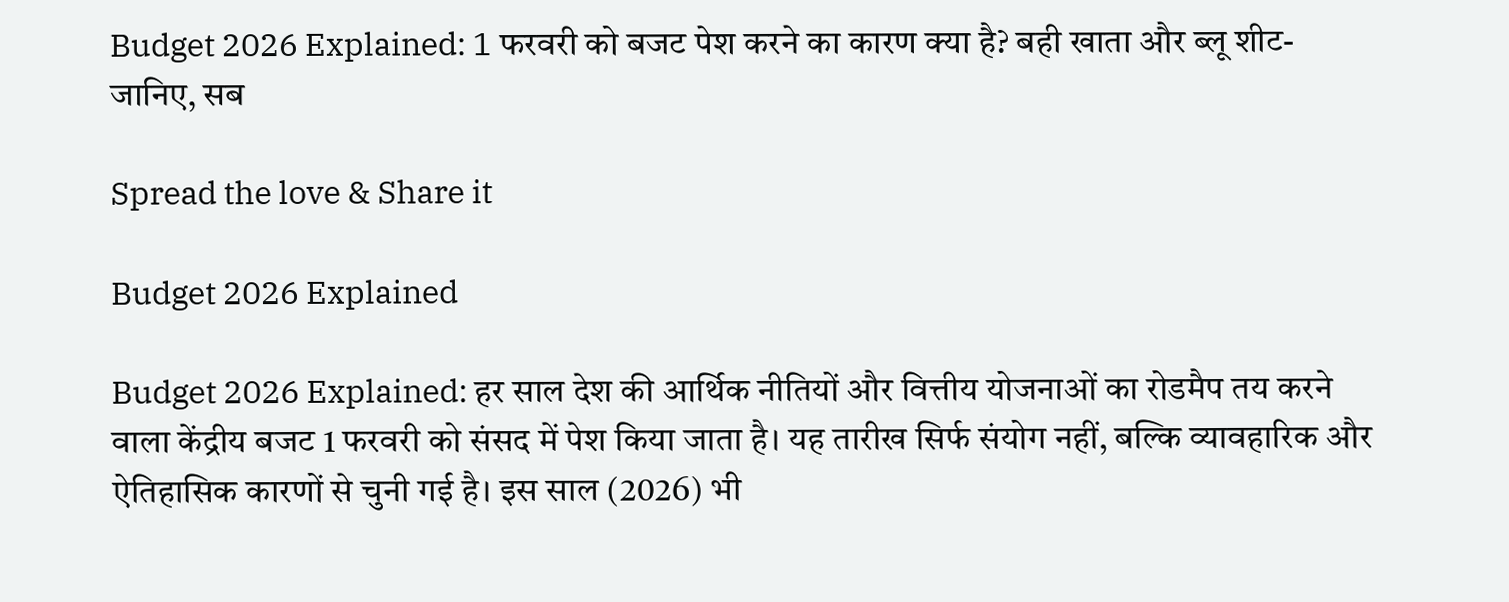Budget 2026 Explained: 1 फरवरी को बजट पेश करने का कारण क्या है? बही खाता और ब्लू शीट-जानिए, सब

Spread the love & Share it

Budget 2026 Explained

Budget 2026 Explained: हर साल देश की आर्थिक नीतियों और वित्तीय योजनाओं का रोडमैप तय करने वाला केंद्रीय बजट 1 फरवरी को संसद में पेश किया जाता है। यह तारीख सिर्फ संयोग नहीं, बल्कि व्यावहारिक और ऐतिहासिक कारणों से चुनी गई है। इस साल (2026) भी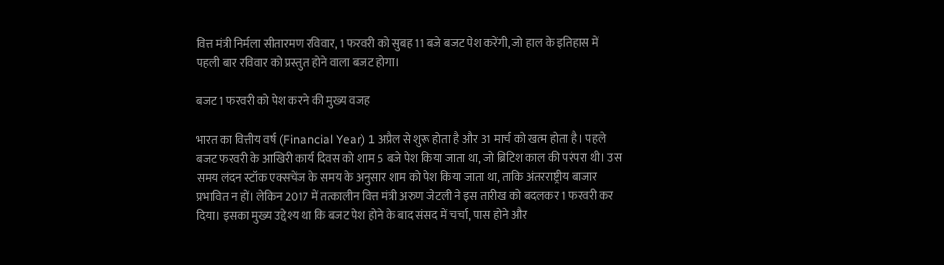वित्त मंत्री निर्मला सीतारमण रविवार, 1 फरवरी को सुबह 11 बजे बजट पेश करेंगी, जो हाल के इतिहास में पहली बार रविवार को प्रस्तुत होने वाला बजट होगा।

बजट 1 फरवरी को पेश करने की मुख्य वजह

भारत का वित्तीय वर्ष (Financial Year) 1 अप्रैल से शुरू होता है और 31 मार्च को खत्म होता है। पहले बजट फरवरी के आखिरी कार्य दिवस को शाम 5 बजे पेश किया जाता था, जो ब्रिटिश काल की परंपरा थी। उस समय लंदन स्टॉक एक्सचेंज के समय के अनुसार शाम को पेश किया जाता था, ताकि अंतरराष्ट्रीय बाजार प्रभावित न हों। लेकिन 2017 में तत्कालीन वित्त मंत्री अरुण जेटली ने इस तारीख को बदलकर 1 फरवरी कर दिया। इसका मुख्य उद्देश्य था कि बजट पेश होने के बाद संसद में चर्चा, पास होने और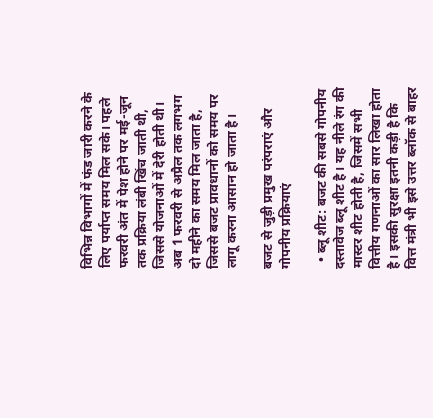विभिन्न विभागों में फंड जारी करने के लिए पर्याप्त समय मिल सके। पहले फरवरी अंत में पेश होने पर मई-जून तक प्रक्रिया लंबी खिंच जाती थी, जिससे योजनाओं में देरी होती थी। अब 1 फरवरी से अप्रैल तक लगभग दो महीने का समय मिल जाता है, जिससे बजट प्रावधानों को समय पर लागू करना आसान हो जाता है।

बजट से जुड़ी प्रमुख परंपराएं और गोपनीय प्रक्रियाएं

  • ब्लू शीट: बजट की सबसे गोपनीय दस्तावेज ब्लू शीट है। यह नीले रंग की मास्टर शीट होती है, जिसमें सभी वित्तीय गणनाओं का सार लिखा होता है। इसकी सुरक्षा इतनी कड़ी है कि वित्त मंत्री भी इसे उत्तर ब्लॉक से बाहर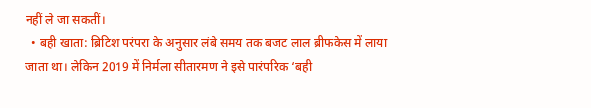नहीं ले जा सकतीं।
  • बही खाता: ब्रिटिश परंपरा के अनुसार लंबे समय तक बजट लाल ब्रीफकेस में लाया जाता था। लेकिन 2019 में निर्मला सीतारमण ने इसे पारंपरिक ‘बही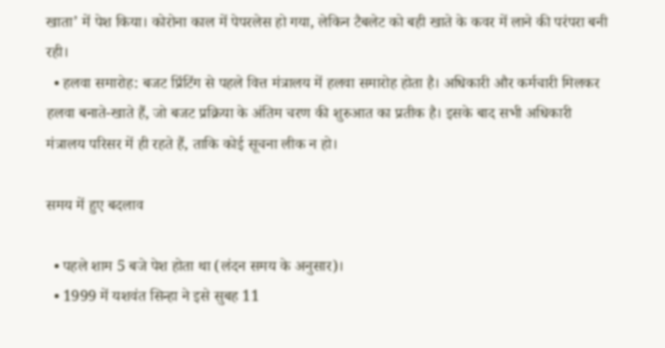खाता’ में पेश किया। कोरोना काल में पेपरलेस हो गया, लेकिन टैबलेट को बही खाते के कवर में लाने की परंपरा बनी रही।
  • हलवा समारोह: बजट प्रिंटिंग से पहले वित्त मंत्रालय में हलवा समारोह होता है। अधिकारी और कर्मचारी मिलकर हलवा बनाते-खाते हैं, जो बजट प्रक्रिया के अंतिम चरण की शुरुआत का प्रतीक है। इसके बाद सभी अधिकारी मंत्रालय परिसर में ही रहते हैं, ताकि कोई सूचना लीक न हो।

समय में हुए बदलाव

  • पहले शाम 5 बजे पेश होता था (लंदन समय के अनुसार)।
  • 1999 में यशवंत सिन्हा ने इसे सुबह 11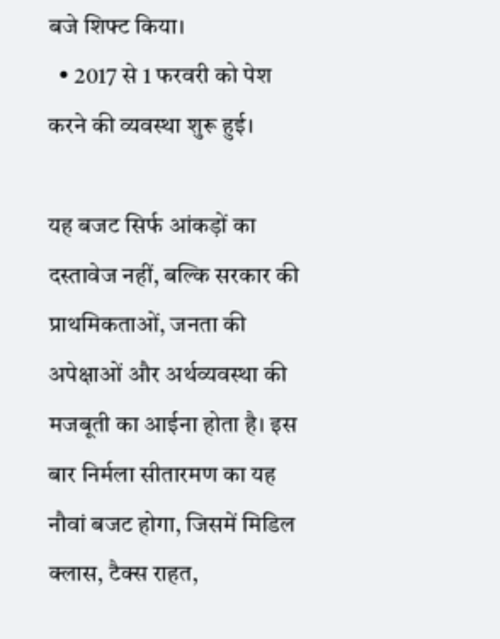बजे शिफ्ट किया।
  • 2017 से 1 फरवरी को पेश करने की व्यवस्था शुरू हुई।

यह बजट सिर्फ आंकड़ों का दस्तावेज नहीं, बल्कि सरकार की प्राथमिकताओं, जनता की अपेक्षाओं और अर्थव्यवस्था की मजबूती का आईना होता है। इस बार निर्मला सीतारमण का यह नौवां बजट होगा, जिसमें मिडिल क्लास, टैक्स राहत,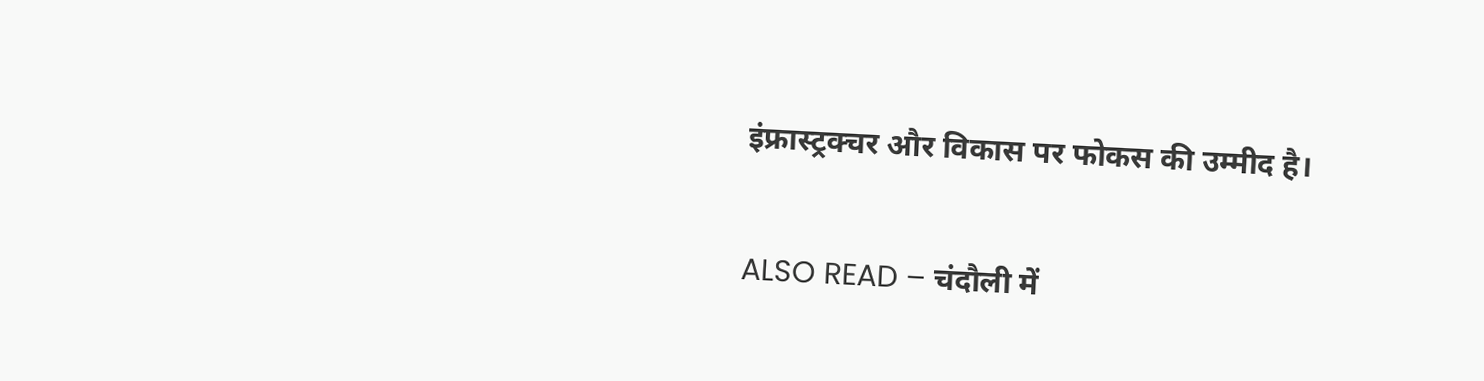इंफ्रास्ट्रक्चर और विकास पर फोकस की उम्मीद है।

ALSO READ – चंदौली में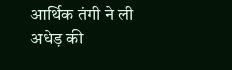आर्थिक तंगी ने ली अधेड़ की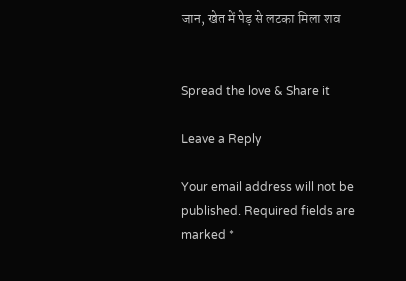जान, खेत में पेड़ से लटका मिला शव


Spread the love & Share it

Leave a Reply

Your email address will not be published. Required fields are marked *